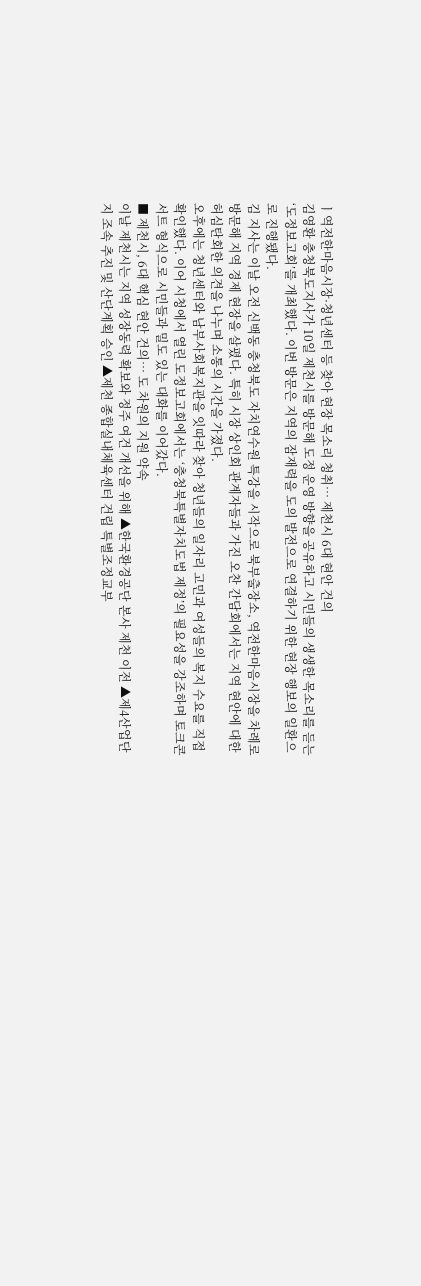ㅣ역전한마음시장·청년센터 등 찾아 현장 목소리 청취… 제천시 6대 현안 건의
김영환 충청북도지사가 10일 제천시를 방문해 도정 운영 방향을 공유하고 시민들의 생생한 목소리를 듣는 ‘도정보고회’를 개최했다. 이번 방문은 지역의 잠재력을 도의 발전으로 연결하기 위한 현장 행보의 일환으로 진행됐다.
김 지사는 이날 오전 신백동 충청북도 자치연수원 특강을 시작으로 북부출장소, 역전한마음시장을 차례로 방문해 지역 경제 현장을 살폈다. 특히 시장 상인회 관계자들과 가진 오찬 간담회에서는 지역 현안에 대한 허심탄회한 의견을 나누며 소통의 시간을 가졌다.
오후에는 청년센터와 남부사회복지관을 잇따라 찾아 청년들의 일자리 고민과 여성들의 복지 수요를 직접 확인했다. 이어 시청에서 열린 도정보고회에서는 ‘충청북특별자치도법 제정’의 필요성을 강조하며 토크콘서트 형식으로 시민들과 밀도 있는 대화를 이어갔다.
■ 제천시, 6대 핵심 현안 건의… 도 차원의 지원 약속
이날 제천시는 지역 성장동력 확보와 정주 여건 개선을 위해 ▲한국환경공단 본사 제천 이전 ▲제4산업단지 조속 추진 및 산단계획 승인 ▲제천 종합실내체육센터 건립 특별조정교부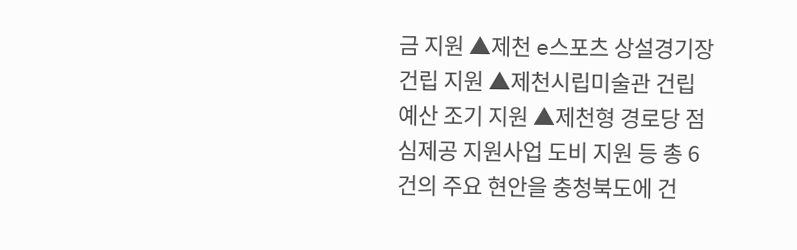금 지원 ▲제천 e스포츠 상설경기장 건립 지원 ▲제천시립미술관 건립 예산 조기 지원 ▲제천형 경로당 점심제공 지원사업 도비 지원 등 총 6건의 주요 현안을 충청북도에 건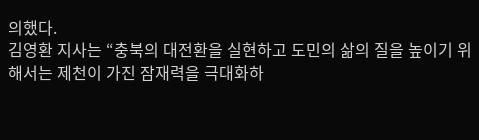의했다.
김영환 지사는 “충북의 대전환을 실현하고 도민의 삶의 질을 높이기 위해서는 제천이 가진 잠재력을 극대화하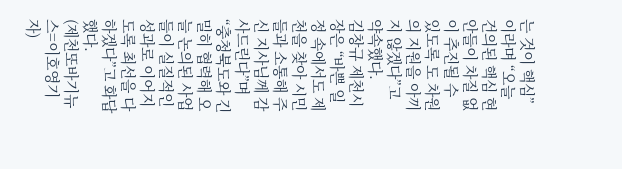는 것이 핵심”이라며 “오늘 건의된 핵심 현안들이 차질 없이 추진될 수 있도록 도 차원의 지원을 아끼지 않겠다”고 약속했다.
김창규 제천시장은 “바쁜 일정 속에서도 제천을 찾아 시민들과 소통해 주신 지사님께 감사드린다”며 “충청북도와 긴밀히 협력해 오늘 논의된 사업들이 실질적인 성과로 이어지도록 최선을 다하겠다”고 화답했다.
(제천또바기뉴스=이호영기자)